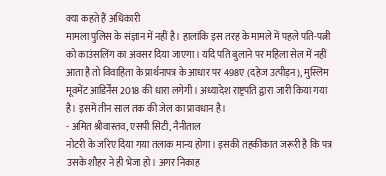क्या कहते हैं अधिकारी
मामला पुलिस के संज्ञान में नहीं है। हालांकि इस तरह के मामले में पहले पति-पत्नी को काउंसलिंग का अवसर दिया जाएगा। यदि पति बुलाने पर महिला सेल में नहीं आता है तो विवाहिता के प्रार्थनापत्र के आधार पर 498ए (दहेज उत्पीड़न), मुस्लिम मूवमेंट आडिर्नेंस 2018 की धारा लगेगी। अध्यादेश राष्ट्रपति द्वारा जारी किया गया है। इसमें तीन साल तक की जेल का प्रावधान है।
- अमित श्रीवास्तव, एसपी सिटी, नैनीताल
नोटरी के जरिए दिया गया तलाक मान्य होगा। इसकी तहकीकात जरूरी है कि पत्र उसके शौहर ने ही भेजा हो। अगर निकाह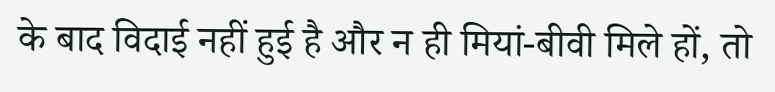के बाद विदाई नहीं हुई है और न ही मियां-बीवी मिले हों, तो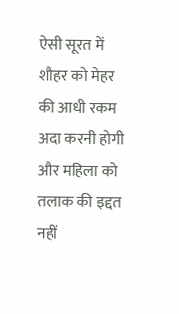ऐसी सूरत में शौहर को मेहर की आधी रकम अदा करनी होगी और महिला को तलाक की इद्दत नहीं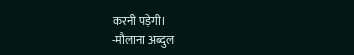करनी पड़ेगी।
-मौलाना अब्दुल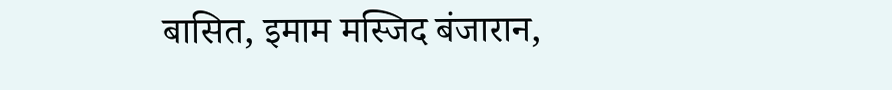बासित, इमाम मस्जिद बंजारान,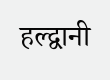हल्द्वानी